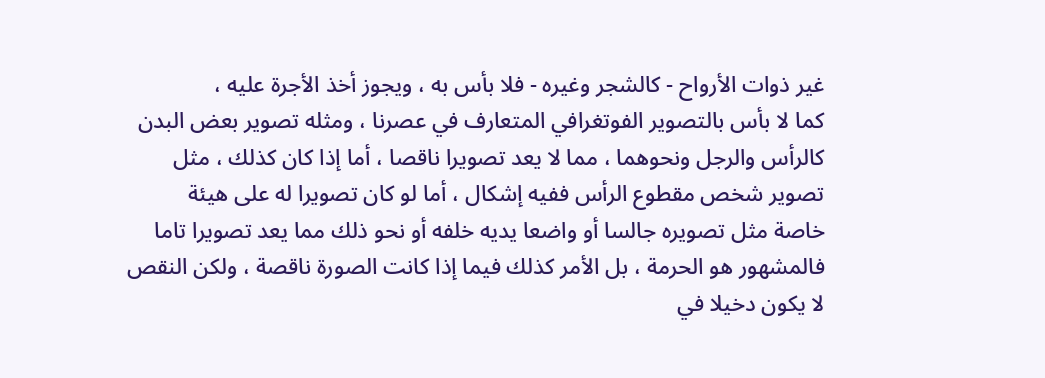غير ذوات الأرواح - كالشجر وغيره - فلا بأس به ، ويجوز أخذ الأجرة عليه ،
كما لا بأس بالتصوير الفوتغرافي المتعارف في عصرنا ، ومثله تصوير بعض البدن
كالرأس والرجل ونحوهما ، مما لا يعد تصويرا ناقصا ، أما إذا كان كذلك ، مثل
تصوير شخص مقطوع الرأس ففيه إشكال ، أما لو كان تصويرا له على هيئة
خاصة مثل تصويره جالسا أو واضعا يديه خلفه أو نحو ذلك مما يعد تصويرا تاما
فالمشهور هو الحرمة ، بل الأمر كذلك فيما إذا كانت الصورة ناقصة ، ولكن النقص
لا يكون دخيلا في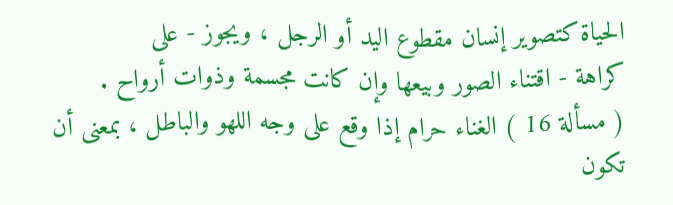الحياة كتصوير إنسان مقطوع اليد أو الرجل ، ويجوز - على
كراهة - اقتناء الصور وبيعها وإن كانت مجسمة وذوات أرواح .
( مسألة 16 ) الغناء حرام إذا وقع على وجه اللهو والباطل ، بمعنى أن تكون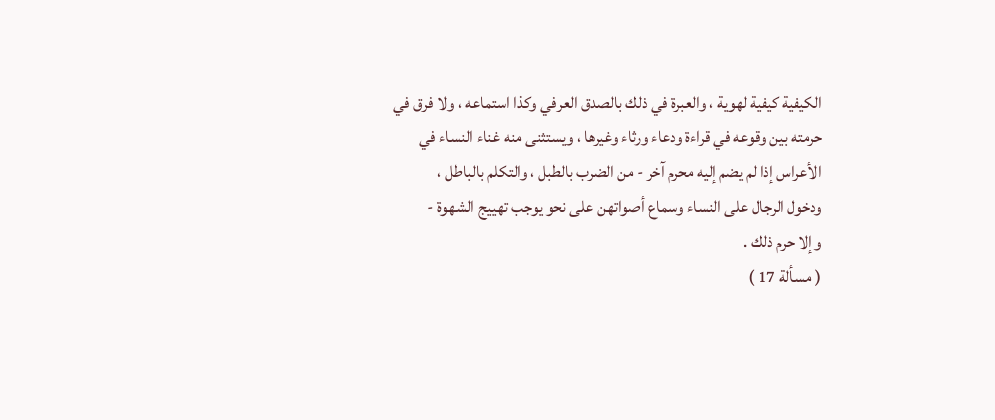الكيفية كيفية لهوية ، والعبرة في ذلك بالصدق العرفي وكذا استماعه ، ولا فرق في
حرمته بين وقوعه في قراءة ودعاء ورثاء وغيرها ، ويستثنى منه غناء النساء في
الأعراس إذا لم يضم إليه محرم آخر - من الضرب بالطبل ، والتكلم بالباطل ،
ودخول الرجال على النساء وسماع أصواتهن على نحو يوجب تهييج الشهوة -
وإلا حرم ذلك .
( مسألة 17 )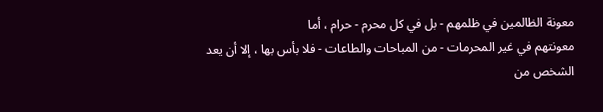معونة الظالمين في ظلمهم - بل في كل محرم - حرام ، أما
معونتهم في غير المحرمات - من المباحات والطاعات - فلا بأس بها ، إلا أن يعد
الشخص من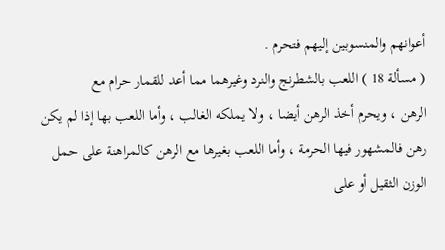أعوانهم والمنسوبين إليهم فتحرم .
( مسألة 18 ) اللعب بالشطرنج والنرد وغيرهما مما أعد للقمار حرام مع
الرهن ، ويحرم أخذ الرهن أيضا ، ولا يملكه الغالب ، وأما اللعب بها إذا لم يكن
رهن فالمشهور فيها الحرمة ، وأما اللعب بغيرها مع الرهن كالمراهنة على حمل
الوزن الثقيل أو على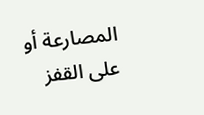المصارعة أو على القفز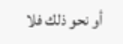أو نحو ذلك فلا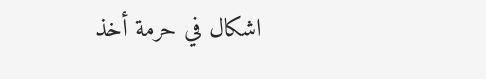اشكال في حرمة أخذ